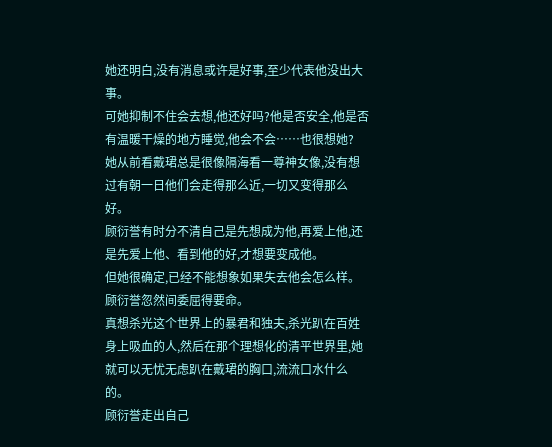她还明白,没有消息或许是好事,至少代表他没出大事。
可她抑制不住会去想,他还好吗?他是否安全,他是否有温暖干燥的地方睡觉,他会不会……也很想她?
她从前看戴珺总是很像隔海看一尊神女像,没有想过有朝一日他们会走得那么近,一切又变得那么好。
顾衍誉有时分不清自己是先想成为他,再爱上他,还是先爱上他、看到他的好,才想要变成他。
但她很确定,已经不能想象如果失去他会怎么样。
顾衍誉忽然间委屈得要命。
真想杀光这个世界上的暴君和独夫,杀光趴在百姓身上吸血的人,然后在那个理想化的清平世界里,她就可以无忧无虑趴在戴珺的胸口,流流口水什么的。
顾衍誉走出自己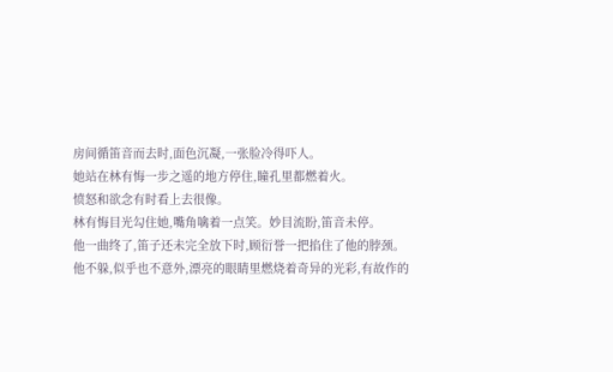房间循笛音而去时,面色沉凝,一张脸冷得吓人。
她站在林有悔一步之遥的地方停住,瞳孔里都燃着火。
愤怒和欲念有时看上去很像。
林有悔目光勾住她,嘴角噙着一点笑。妙目流盼,笛音未停。
他一曲终了,笛子还未完全放下时,顾衍誉一把掐住了他的脖颈。
他不躲,似乎也不意外,漂亮的眼睛里燃烧着奇异的光彩,有故作的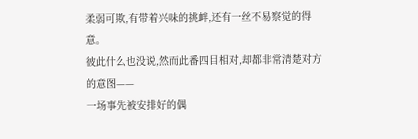柔弱可欺,有带着兴味的挑衅,还有一丝不易察觉的得意。
彼此什么也没说,然而此番四目相对,却都非常清楚对方的意图——
一场事先被安排好的偶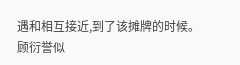遇和相互接近,到了该摊牌的时候。
顾衍誉似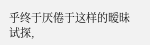乎终于厌倦于这样的暧昧试探,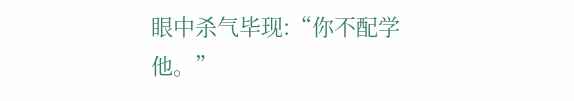眼中杀气毕现:“你不配学他。”